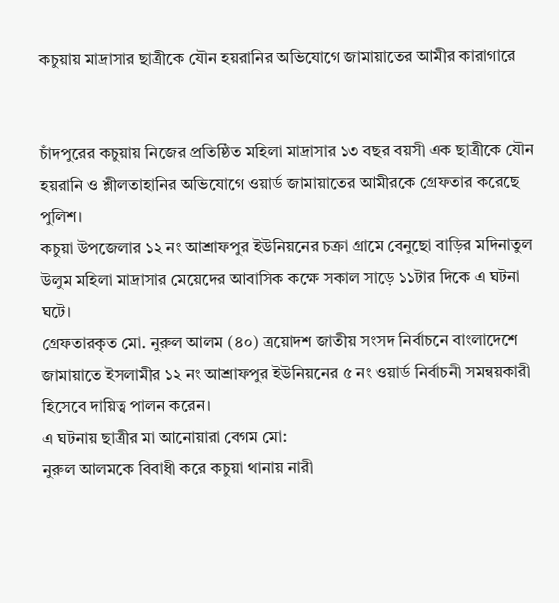কচুয়ায় মাদ্রাসার ছাত্রীকে যৌন হয়রানির অভিযোগে জামায়াতের আমীর কারাগারে


চাঁদপুরের কচুয়ায় নিজের প্রতিষ্ঠিত মহিলা মাদ্রাসার ১৩ বছর বয়সী এক ছাত্রীকে যৌন হয়রানি ও শ্লীলতাহানির অভিযোগে ওয়ার্ড জামায়াতের আমীরকে গ্রেফতার করেছে পুলিশ।
কচুয়া উপজেলার ১২ নং আশ্রাফপুর ইউনিয়নের চক্রা গ্রামে বেনুছো বাড়ির মদিনাতুল উলুম মহিলা মাদ্রাসার মেয়েদের আবাসিক কক্ষে সকাল সাড়ে ১১টার দিকে এ ঘটনা ঘটে।
গ্রেফতারকৃত মো. নুরুল আলম (৪০) ত্রয়োদশ জাতীয় সংসদ নির্বাচনে বাংলাদেশে জামায়াতে ইসলামীর ১২ নং আশ্রাফপুর ইউনিয়নের ৫ নং ওয়ার্ড নির্বাচনী সমন্বয়কারী হিসেবে দায়িত্ব পালন করেন।
এ ঘটনায় ছাত্রীর মা আনোয়ারা বেগম মো:
নুরুল আলমকে বিবাধী করে কচুয়া থানায় নারী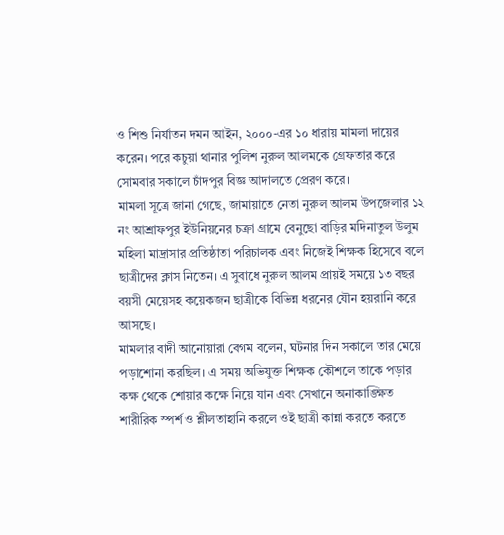ও শিশু নির্যাতন দমন আইন, ২০০০-এর ১০ ধারায় মামলা দায়ের করেন। পরে কচুয়া থানার পুলিশ নুরুল আলমকে গ্রেফতার করে সোমবার সকালে চাঁদপুর বিজ্ঞ আদালতে প্রেরণ করে।
মামলা সূত্রে জানা গেছে, জামায়াতে নেতা নুরুল আলম উপজেলার ১২ নং আশ্রাফপুর ইউনিয়নের চক্রা গ্রামে বেনুছো বাড়ির মদিনাতুল উলুম মহিলা মাদ্রাসার প্রতিষ্ঠাতা পরিচালক এবং নিজেই শিক্ষক হিসেবে বলে ছাত্রীদের ক্লাস নিতেন। এ সুবাধে নুরুল আলম প্রায়ই সময়ে ১৩ বছর বয়সী মেয়েসহ কয়েকজন ছাত্রীকে বিভিন্ন ধরনের যৌন হয়রানি করে আসছে।
মামলার বাদী আনোয়ারা বেগম বলেন, ঘটনার দিন সকালে তার মেয়ে পড়াশোনা করছিল। এ সময় অভিযুক্ত শিক্ষক কৌশলে তাকে পড়ার কক্ষ থেকে শোয়ার কক্ষে নিয়ে যান এবং সেখানে অনাকাঙ্ক্ষিত শারীরিক স্পর্শ ও শ্লীলতাহানি করলে ওই ছাত্রী কান্না করতে করতে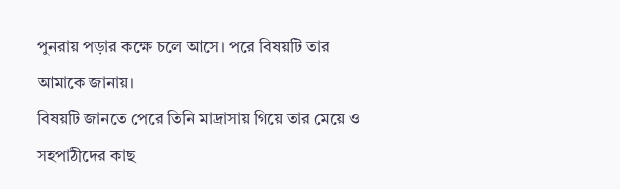পুনরায় পড়ার কক্ষে চলে আসে। পরে বিষয়টি তার আমাকে জানায়।
বিষয়টি জানতে পেরে তিনি মাদ্রাসায় গিয়ে তার মেয়ে ও সহপাঠীদের কাছ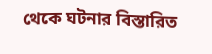থেকে ঘটনার বিস্তারিত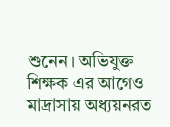শুনেন। অভিযুক্ত শিক্ষক এর আগেও মাদ্রাসায় অধ্যয়নরত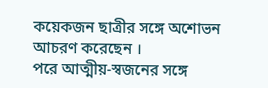কয়েকজন ছাত্রীর সঙ্গে অশোভন আচরণ করেছেন ।
পরে আত্মীয়-স্বজনের সঙ্গে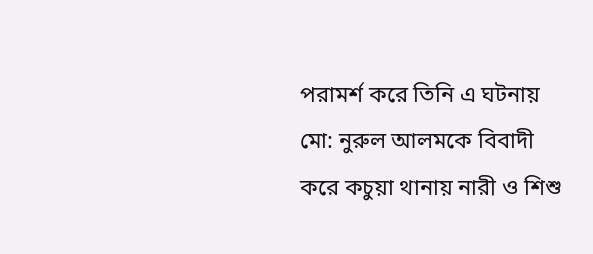পরামর্শ করে তিনি এ ঘটনায় মো: নুরুল আলমকে বিবাদী করে কচুয়া থানায় নারী ও শিশু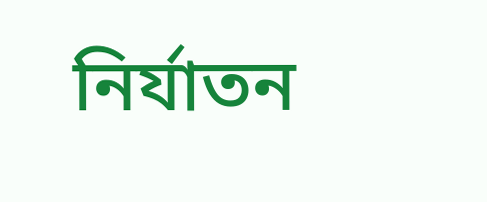নির্যাতন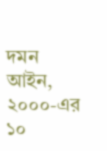দমন আইন, ২০০০-এর ১০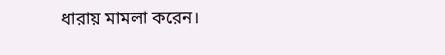ধারায় মামলা করেন।